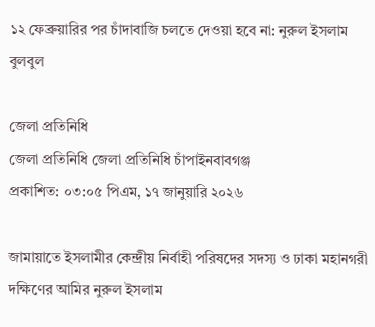১২ ফেব্রুয়ারির পর চাঁদাবাজি চলতে দেওয়া হবে না: নুরুল ইসলাম বুলবুল

জেলা প্রতিনিধি
জেলা প্রতিনিধি জেলা প্রতিনিধি চাঁপাইনবাবগঞ্জ
প্রকাশিত: ০৩:০৫ পিএম, ১৭ জানুয়ারি ২০২৬

জামায়াতে ইসলামীর কেন্দ্রীয় নির্বাহী পরিষদের সদস্য ও ঢাকা মহানগরী দক্ষিণের আমির নুরুল ইসলাম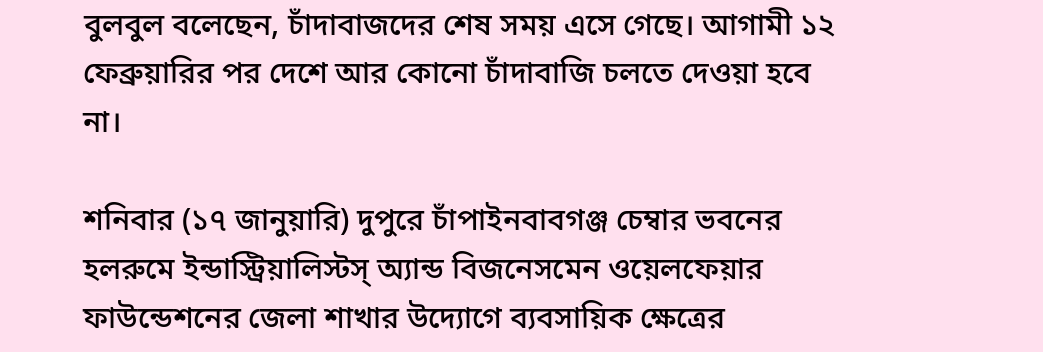বুলবুল বলেছেন, চাঁদাবাজদের শেষ সময় এসে গেছে। আগামী ১২ ফেব্রুয়ারির পর দেশে আর কোনো চাঁদাবাজি চলতে দেওয়া হবে না।

শনিবার (১৭ জানুয়ারি) দুপুরে চাঁপাইনবাবগঞ্জ চেম্বার ভবনের হলরুমে ইন্ডাস্ট্রিয়ালিস্টস্ অ্যান্ড বিজনেসমেন ওয়েলফেয়ার ফাউন্ডেশনের জেলা শাখার উদ্যোগে ব্যবসায়িক ক্ষেত্রের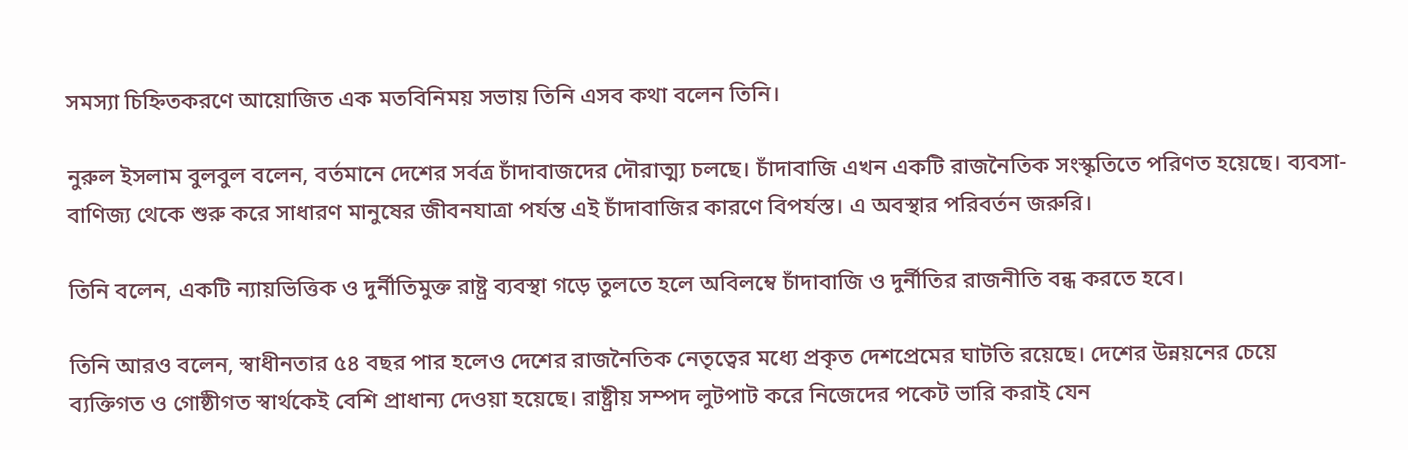সমস্যা চিহ্নিতকরণে আয়োজিত এক মতবিনিময় সভায় তিনি এসব কথা বলেন তিনি।

নুরুল ইসলাম বুলবুল বলেন, বর্তমানে দেশের সর্বত্র চাঁদাবাজদের দৌরাত্ম্য চলছে। চাঁদাবাজি এখন একটি রাজনৈতিক সংস্কৃতিতে পরিণত হয়েছে। ব্যবসা-বাণিজ্য থেকে শুরু করে সাধারণ মানুষের জীবনযাত্রা পর্যন্ত এই চাঁদাবাজির কারণে বিপর্যস্ত। এ অবস্থার পরিবর্তন জরুরি।

তিনি বলেন, একটি ন্যায়ভিত্তিক ও দুর্নীতিমুক্ত রাষ্ট্র ব্যবস্থা গড়ে তুলতে হলে অবিলম্বে চাঁদাবাজি ও দুর্নীতির রাজনীতি বন্ধ করতে হবে।

তিনি আরও বলেন, স্বাধীনতার ৫৪ বছর পার হলেও দেশের রাজনৈতিক নেতৃত্বের মধ্যে প্রকৃত দেশপ্রেমের ঘাটতি রয়েছে। দেশের উন্নয়নের চেয়ে ব্যক্তিগত ও গোষ্ঠীগত স্বার্থকেই বেশি প্রাধান্য দেওয়া হয়েছে। রাষ্ট্রীয় সম্পদ লুটপাট করে নিজেদের পকেট ভারি করাই যেন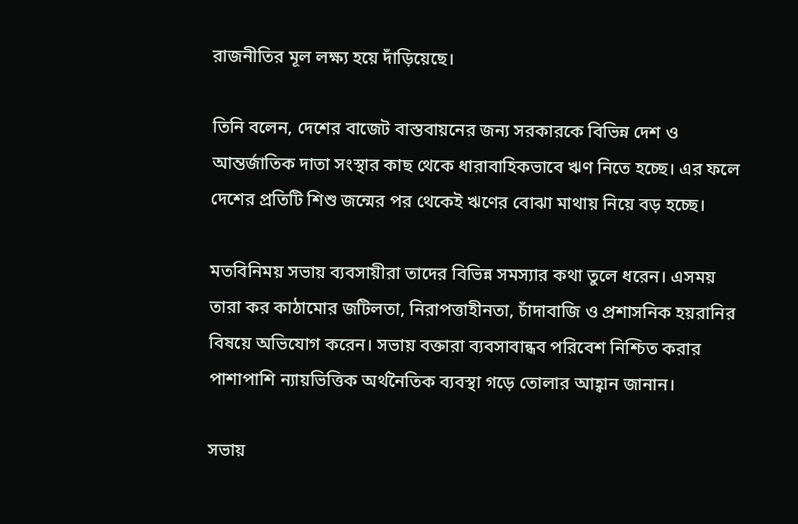রাজনীতির মূল লক্ষ্য হয়ে দাঁড়িয়েছে।

তিনি বলেন, দেশের বাজেট বাস্তবায়নের জন্য সরকারকে বিভিন্ন দেশ ও আন্তর্জাতিক দাতা সংস্থার কাছ থেকে ধারাবাহিকভাবে ঋণ নিতে হচ্ছে। এর ফলে দেশের প্রতিটি শিশু জন্মের পর থেকেই ঋণের বোঝা মাথায় নিয়ে বড় হচ্ছে।

মতবিনিময় সভায় ব্যবসায়ীরা তাদের বিভিন্ন সমস্যার কথা তুলে ধরেন। এসময় তারা কর কাঠামোর জটিলতা, নিরাপত্তাহীনতা, চাঁদাবাজি ও প্রশাসনিক হয়রানির বিষয়ে অভিযোগ করেন। সভায় বক্তারা ব্যবসাবান্ধব পরিবেশ নিশ্চিত করার পাশাপাশি ন্যায়ভিত্তিক অর্থনৈতিক ব্যবস্থা গড়ে তোলার আহ্বান জানান।

সভায়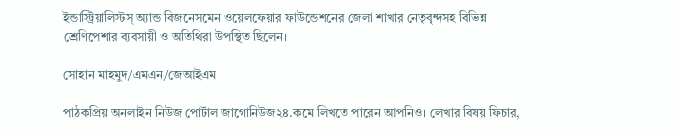ইন্ডাস্ট্রিয়ালিস্টস্ অ্যান্ড বিজনেসমেন ওয়েলফেয়ার ফাউন্ডেশনের জেলা শাখার নেতৃবৃন্দসহ বিভিন্ন শ্রেণিপেশার ব্যবসায়ী ও অতিথিরা উপস্থিত ছিলেন।

সোহান মাহমুদ/এমএন/জেআইএম

পাঠকপ্রিয় অনলাইন নিউজ পোর্টাল জাগোনিউজ২৪.কমে লিখতে পারেন আপনিও। লেখার বিষয় ফিচার,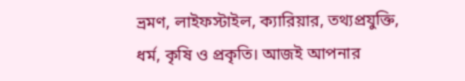ভ্রমণ, লাইফস্টাইল, ক্যারিয়ার, তথ্যপ্রযুক্তি, ধর্ম, কৃষি ও প্রকৃতি। আজই আপনার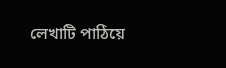লেখাটি পাঠিয়ে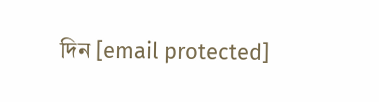দিন [email protected]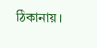ঠিকানায়।